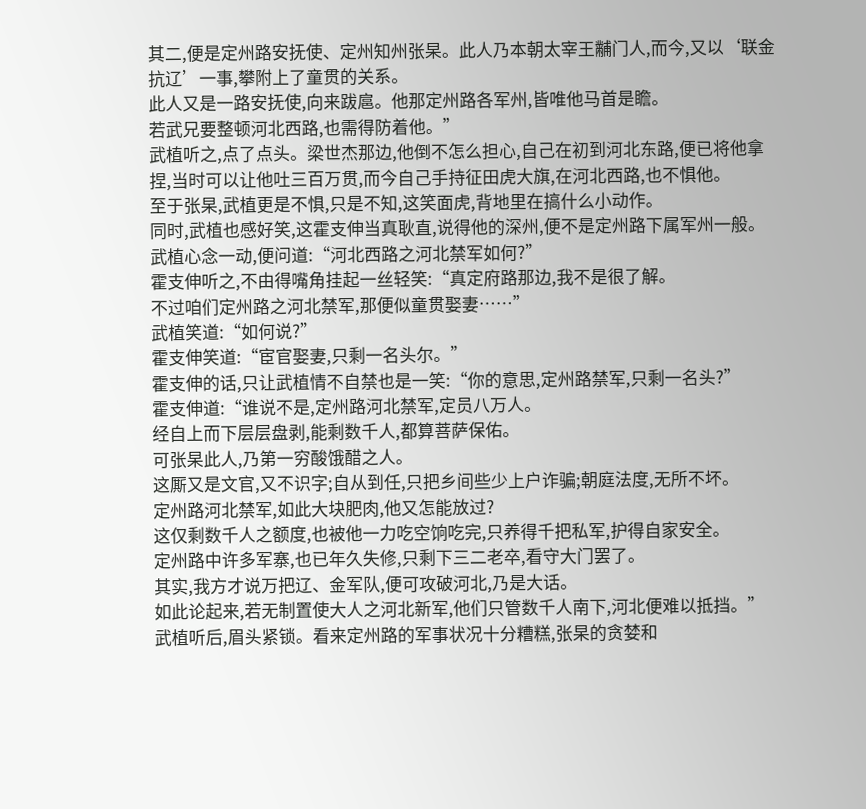其二,便是定州路安抚使、定州知州张杲。此人乃本朝太宰王黼门人,而今,又以‘联金抗辽’一事,攀附上了童贯的关系。
此人又是一路安抚使,向来跋扈。他那定州路各军州,皆唯他马首是瞻。
若武兄要整顿河北西路,也需得防着他。”
武植听之,点了点头。梁世杰那边,他倒不怎么担心,自己在初到河北东路,便已将他拿捏,当时可以让他吐三百万贯,而今自己手持征田虎大旗,在河北西路,也不惧他。
至于张杲,武植更是不惧,只是不知,这笑面虎,背地里在搞什么小动作。
同时,武植也感好笑,这霍支伸当真耿直,说得他的深州,便不是定州路下属军州一般。
武植心念一动,便问道:“河北西路之河北禁军如何?”
霍支伸听之,不由得嘴角挂起一丝轻笑:“真定府路那边,我不是很了解。
不过咱们定州路之河北禁军,那便似童贯娶妻……”
武植笑道:“如何说?”
霍支伸笑道:“宦官娶妻,只剩一名头尔。”
霍支伸的话,只让武植情不自禁也是一笑:“你的意思,定州路禁军,只剩一名头?”
霍支伸道:“谁说不是,定州路河北禁军,定员八万人。
经自上而下层层盘剥,能剩数千人,都算菩萨保佑。
可张杲此人,乃第一穷酸饿醋之人。
这厮又是文官,又不识字;自从到任,只把乡间些少上户诈骗;朝庭法度,无所不坏。
定州路河北禁军,如此大块肥肉,他又怎能放过?
这仅剩数千人之额度,也被他一力吃空饷吃完,只养得千把私军,护得自家安全。
定州路中许多军寨,也已年久失修,只剩下三二老卒,看守大门罢了。
其实,我方才说万把辽、金军队,便可攻破河北,乃是大话。
如此论起来,若无制置使大人之河北新军,他们只管数千人南下,河北便难以抵挡。”
武植听后,眉头紧锁。看来定州路的军事状况十分糟糕,张杲的贪婪和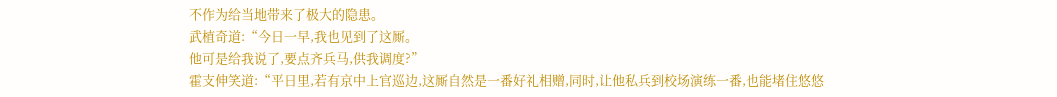不作为给当地带来了极大的隐患。
武植奇道:“今日一早,我也见到了这厮。
他可是给我说了,要点齐兵马,供我调度?”
霍支伸笑道:“平日里,若有京中上官巡边,这厮自然是一番好礼相赠,同时,让他私兵到校场演练一番,也能堵住悠悠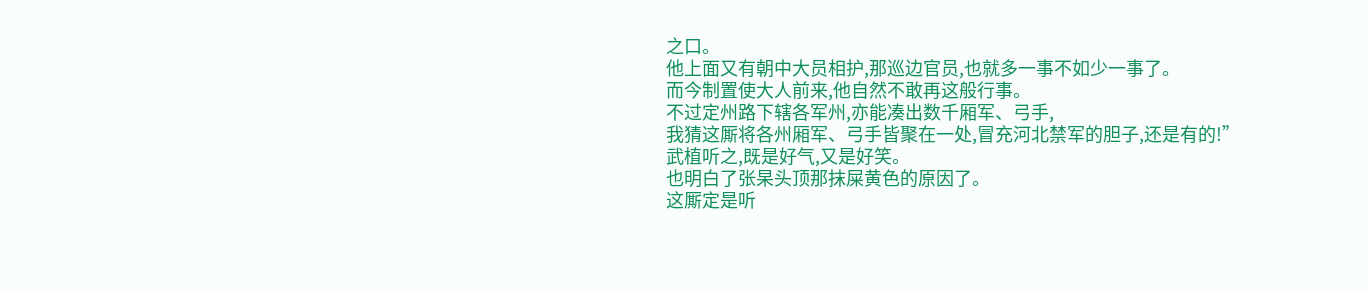之口。
他上面又有朝中大员相护,那巡边官员,也就多一事不如少一事了。
而今制置使大人前来,他自然不敢再这般行事。
不过定州路下辖各军州,亦能凑出数千厢军、弓手,
我猜这厮将各州厢军、弓手皆聚在一处,冒充河北禁军的胆子,还是有的!”
武植听之,既是好气,又是好笑。
也明白了张杲头顶那抹屎黄色的原因了。
这厮定是听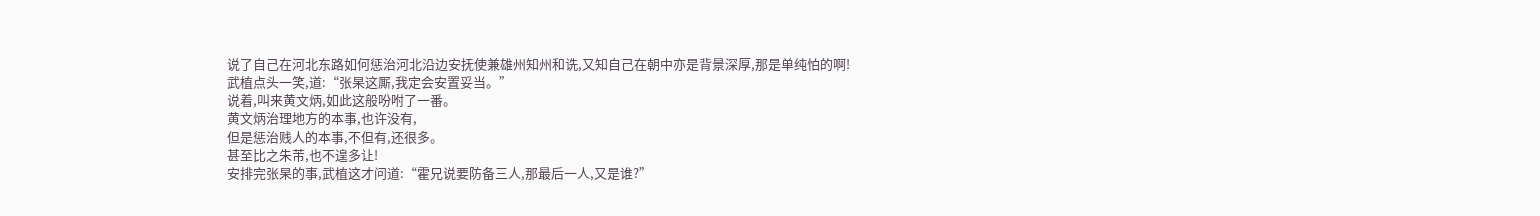说了自己在河北东路如何惩治河北沿边安抚使兼雄州知州和诜,又知自己在朝中亦是背景深厚,那是单纯怕的啊!
武植点头一笑,道:“张杲这厮,我定会安置妥当。”
说着,叫来黄文炳,如此这般吩咐了一番。
黄文炳治理地方的本事,也许没有,
但是惩治贱人的本事,不但有,还很多。
甚至比之朱芾,也不遑多让!
安排完张杲的事,武植这才问道:“霍兄说要防备三人,那最后一人,又是谁?”